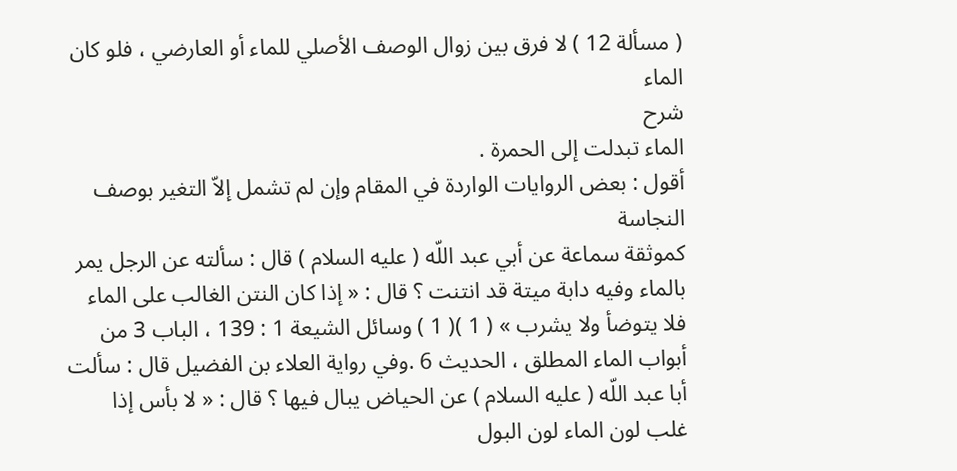( مسألة 12 ) لا فرق بين زوال الوصف الأصلي للماء أو العارضي ، فلو كان الماء
شرح
الماء تبدلت إلى الحمرة .
أقول : بعض الروايات الواردة في المقام وإن لم تشمل إلاّ التغير بوصف النجاسة
كموثقة سماعة عن أبي عبد اللّه ( عليه السلام ) قال : سألته عن الرجل يمر بالماء وفيه دابة ميتة قد انتنت ؟ قال : « إذا كان النتن الغالب على الماء فلا يتوضأ ولا يشرب » ( 1 )( 1 ) وسائل الشيعة 1 : 139 ، الباب 3 من أبواب الماء المطلق ، الحديث 6 .وفي رواية العلاء بن الفضيل قال : سألت أبا عبد اللّه ( عليه السلام ) عن الحياض يبال فيها ؟ قال : « لا بأس إذا غلب لون الماء لون البول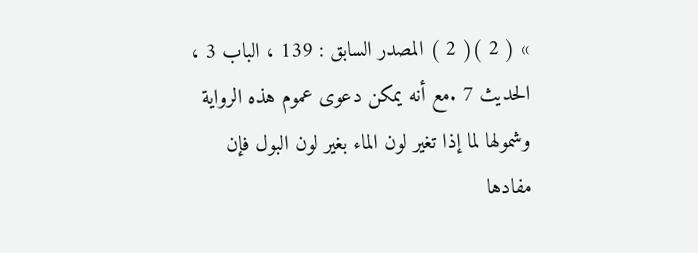» ( 2 )( 2 ) المصدر السابق : 139 ، الباب 3 ، الحديث 7 .مع أنه يمكن دعوى عموم هذه الرواية وشمولها لما إذا تغير لون الماء بغير لون البول فإن مفادها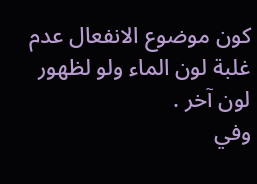كون موضوع الانفعال عدم غلبة لون الماء ولو لظهور لون آخر .
وفي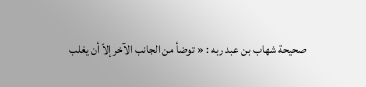صحيحة شهاب بن عبد ربه : « توضأ من الجانب الآخر إلاّ أن يغلب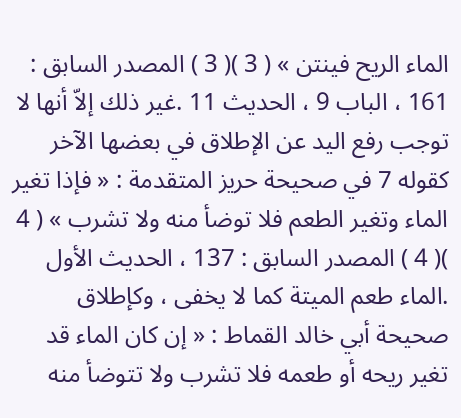الماء الريح فينتن » ( 3 )( 3 ) المصدر السابق : 161 ، الباب 9 ، الحديث 11 .غير ذلك إلاّ أنها لا توجب رفع اليد عن الإطلاق في بعضها الآخر كقوله 7 في صحيحة حريز المتقدمة : « فإذا تغير الماء وتغير الطعم فلا توضأ منه ولا تشرب » ( 4 )( 4 ) المصدر السابق : 137 ، الحديث الأول .الماء طعم الميتة كما لا يخفى ، وكإطلاق صحيحة أبي خالد القماط : « إن كان الماء قد تغير ريحه أو طعمه فلا تشرب ولا تتوضأ منه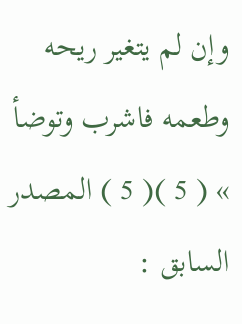وإن لم يتغير ريحه وطعمه فاشرب وتوضأ » ( 5 )( 5 ) المصدر السابق :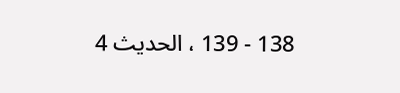138 - 139 ، الحديث 4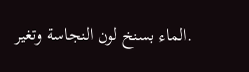.الماء بسنخ لون النجاسة وتغير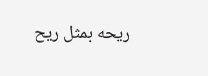ريحه بمثل ريح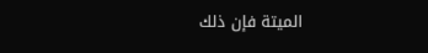الميتة فإن ذلك